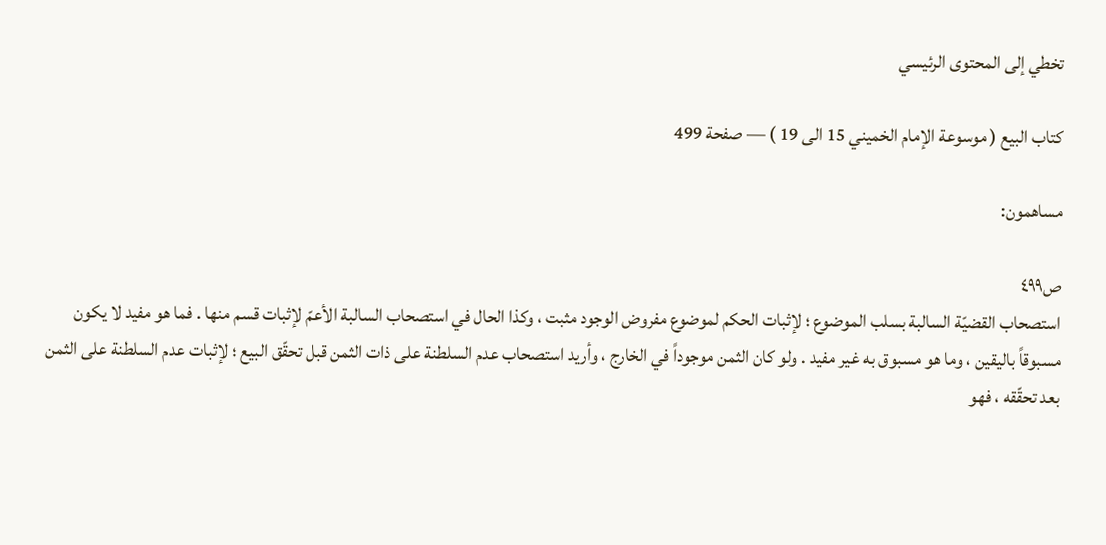تخطي إلى المحتوى الرئيسي

كتاب البيع ( موسوعة الإمام الخميني 15 الى 19 ) — صفحة 499

مساهمون:

ص٤٩٩
استصحاب القضيّة السالبة بسلب الموضوع ؛ لإثبات الحكم لموضوع مفروض الوجود مثبت ، وكذا الحال في استصحاب السالبة الأعمّ لإثبات قسم منها . فما هو مفيد لا يكون مسبوقاً باليقين ، وما هو مسبوق به غير مفيد . ولو كان الثمن موجوداً في الخارج ، وأريد استصحاب عدم السلطنة على ذات الثمن قبل تحقّق البيع ؛ لإثبات عدم السلطنة على الثمن بعد تحقّقه ، فهو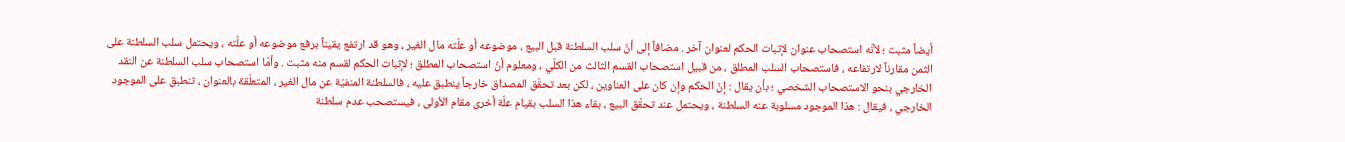أيضاً مثبت ؛ لأنّه استصحاب عنوان لإثبات الحكم لعنوان آخر . مضافاً إلى أنّ سلب السلطنة قبل البيع ، موضوعه أو علّته مال الغير ، وهو قد ارتفع يقيناً برفع موضوعه أو علّته ، ويحتمل سلب السلطنة على الثمن مقارناً لارتفاعه ، فاستصحاب السلب المطلق ، من قبيل استصحاب القسم الثالث من الكلّي ، ومعلوم أنّ استصحاب المطلق ؛ لإثبات الحكم لقسم منه مثبت . وأمّا استصحاب سلب السلطنة عن النقد الخارجي بنحو الاستصحاب الشخصي ؛ بأن يقال : إنّ الحكم وإن كان على العناوين ، لكن بعد تحقّق المصداق خارجاً ينطبق عليه ، فالسلطنة المنفيّة عن مال الغير ، المتعلّقة بالعنوان ، تنطبق على الموجود الخارجي ، فيقال : هذا الموجود مسلوبة عنه السلطنة ، ويحتمل عند تحقّق البيع ، بقاء هذا السلب بقيام علّة أخرى مقام الأولى ، فيستصحب عدم سلطنة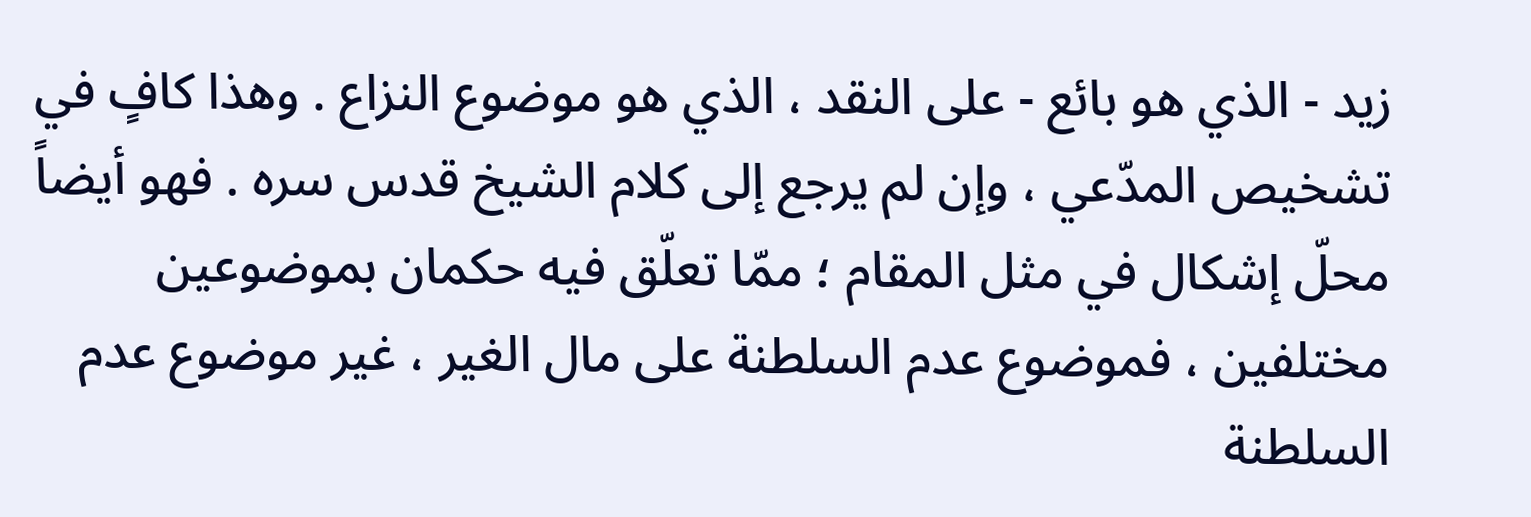زيد - الذي هو بائع - على النقد ، الذي هو موضوع النزاع . وهذا كافٍ في تشخيص المدّعي ، وإن لم يرجع إلى كلام الشيخ قدس سره . فهو أيضاً محلّ إشكال في مثل المقام ؛ ممّا تعلّق فيه حكمان بموضوعين مختلفين ، فموضوع عدم السلطنة على مال الغير ، غير موضوع عدم السلطنة